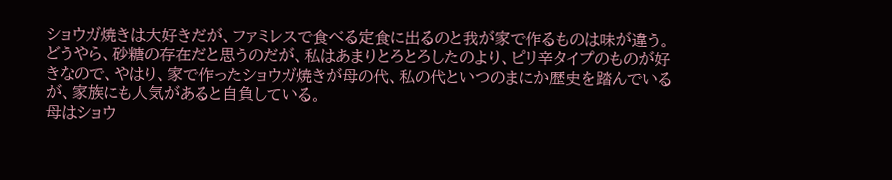ショウガ焼きは大好きだが、ファミレスで食べる定食に出るのと我が家で作るものは味が違う。どうやら、砂糖の存在だと思うのだが、私はあまりとろとろしたのより、ピリ辛タイプのものが好きなので、やはり、家で作ったショウガ焼きが母の代、私の代といつのまにか歴史を踏んでいるが、家族にも人気があると自負している。
母はショウ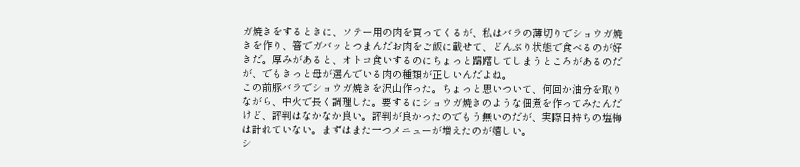ガ焼きをするときに、ソテー用の肉を買ってくるが、私はバラの薄切りでショウガ焼きを作り、箸でガバッとつまんだお肉をご飯に載せて、どんぶり状態で食べるのが好きだ。厚みがあると、オトコ食いするのにちょっと躊躇してしまうところがあるのだが、でもきっと母が選んでいる肉の種類が正しいんだよね。
この前豚バラでショウガ焼きを沢山作った。ちょっと思いついて、何回か油分を取りながら、中火で長く調理した。要するにショウガ焼きのような佃煮を作ってみたんだけど、評判はなかなか良い。評判が良かったのでもう無いのだが、実際日持ちの塩梅は計れていない。まずはまた一つメニューが増えたのが嬉しい。
シ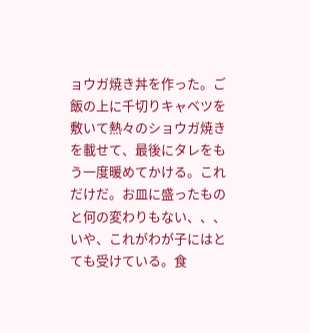ョウガ焼き丼を作った。ご飯の上に千切りキャベツを敷いて熱々のショウガ焼きを載せて、最後にタレをもう一度暖めてかける。これだけだ。お皿に盛ったものと何の変わりもない、、、いや、これがわが子にはとても受けている。食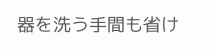器を洗う手間も省け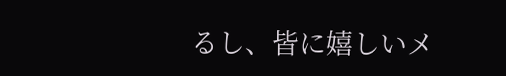るし、皆に嬉しいメ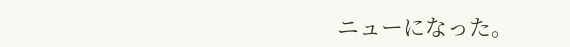ニューになった。